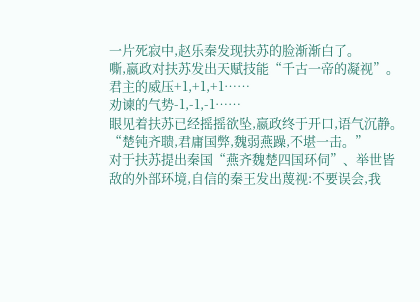一片死寂中,赵乐秦发现扶苏的脸渐渐白了。
嘶,嬴政对扶苏发出天赋技能“千古一帝的凝视”。
君主的威压+1,+1,+1……
劝谏的气势-1,-1,-1……
眼见着扶苏已经摇摇欲坠,嬴政终于开口,语气沉静。
“楚钝齐聩,君庸国弊,魏弱燕躁,不堪一击。”
对于扶苏提出秦国“燕齐魏楚四国环伺”、举世皆敌的外部环境,自信的秦王发出蔑视:不要误会,我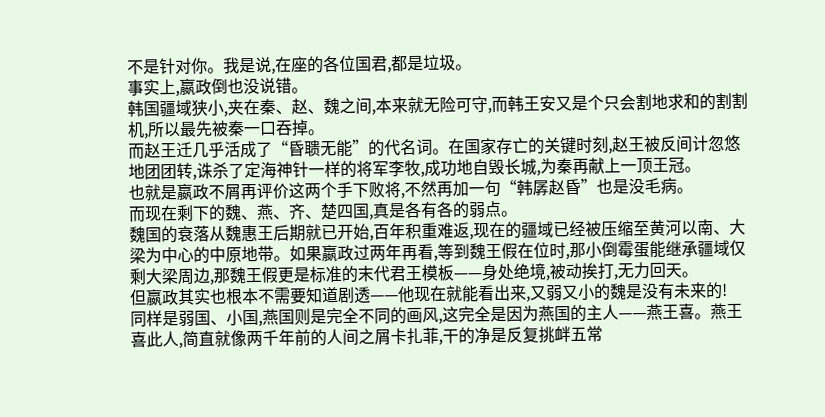不是针对你。我是说,在座的各位国君,都是垃圾。
事实上,嬴政倒也没说错。
韩国疆域狭小,夹在秦、赵、魏之间,本来就无险可守,而韩王安又是个只会割地求和的割割机,所以最先被秦一口吞掉。
而赵王迁几乎活成了“昏聩无能”的代名词。在国家存亡的关键时刻,赵王被反间计忽悠地团团转,诛杀了定海神针一样的将军李牧,成功地自毁长城,为秦再献上一顶王冠。
也就是嬴政不屑再评价这两个手下败将,不然再加一句“韩孱赵昏”也是没毛病。
而现在剩下的魏、燕、齐、楚四国,真是各有各的弱点。
魏国的衰落从魏惠王后期就已开始,百年积重难返,现在的疆域已经被压缩至黄河以南、大梁为中心的中原地带。如果嬴政过两年再看,等到魏王假在位时,那小倒霉蛋能继承疆域仅剩大梁周边,那魏王假更是标准的末代君王模板——身处绝境,被动挨打,无力回天。
但嬴政其实也根本不需要知道剧透——他现在就能看出来,又弱又小的魏是没有未来的!
同样是弱国、小国,燕国则是完全不同的画风,这完全是因为燕国的主人——燕王喜。燕王喜此人,简直就像两千年前的人间之屑卡扎菲,干的净是反复挑衅五常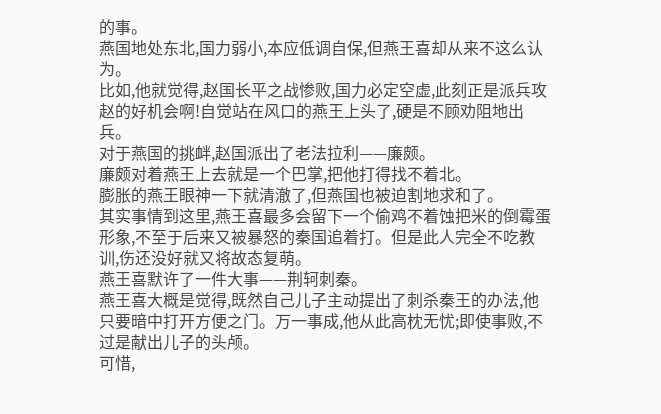的事。
燕国地处东北,国力弱小,本应低调自保,但燕王喜却从来不这么认为。
比如,他就觉得,赵国长平之战惨败,国力必定空虚,此刻正是派兵攻赵的好机会啊!自觉站在风口的燕王上头了,硬是不顾劝阻地出兵。
对于燕国的挑衅,赵国派出了老法拉利——廉颇。
廉颇对着燕王上去就是一个巴掌,把他打得找不着北。
膨胀的燕王眼神一下就清澈了,但燕国也被迫割地求和了。
其实事情到这里,燕王喜最多会留下一个偷鸡不着蚀把米的倒霉蛋形象,不至于后来又被暴怒的秦国追着打。但是此人完全不吃教训,伤还没好就又将故态复萌。
燕王喜默许了一件大事——荆轲刺秦。
燕王喜大概是觉得,既然自己儿子主动提出了刺杀秦王的办法,他只要暗中打开方便之门。万一事成,他从此高枕无忧;即使事败,不过是献出儿子的头颅。
可惜,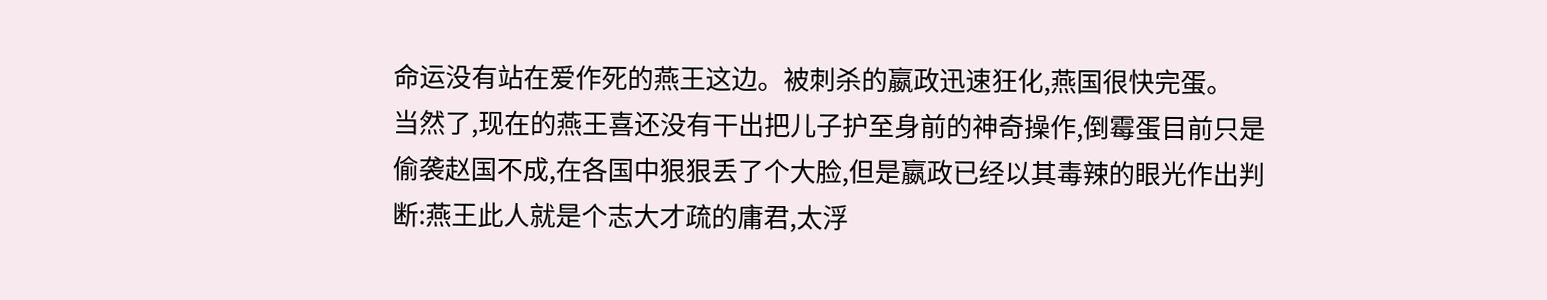命运没有站在爱作死的燕王这边。被刺杀的嬴政迅速狂化,燕国很快完蛋。
当然了,现在的燕王喜还没有干出把儿子护至身前的神奇操作,倒霉蛋目前只是偷袭赵国不成,在各国中狠狠丢了个大脸,但是嬴政已经以其毒辣的眼光作出判断:燕王此人就是个志大才疏的庸君,太浮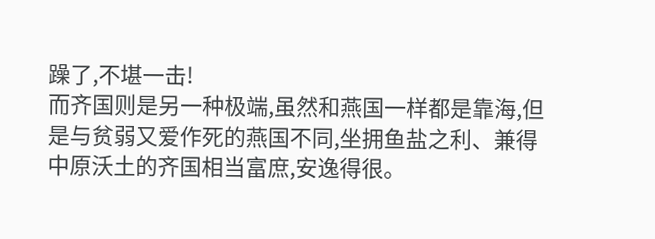躁了,不堪一击!
而齐国则是另一种极端,虽然和燕国一样都是靠海,但是与贫弱又爱作死的燕国不同,坐拥鱼盐之利、兼得中原沃土的齐国相当富庶,安逸得很。